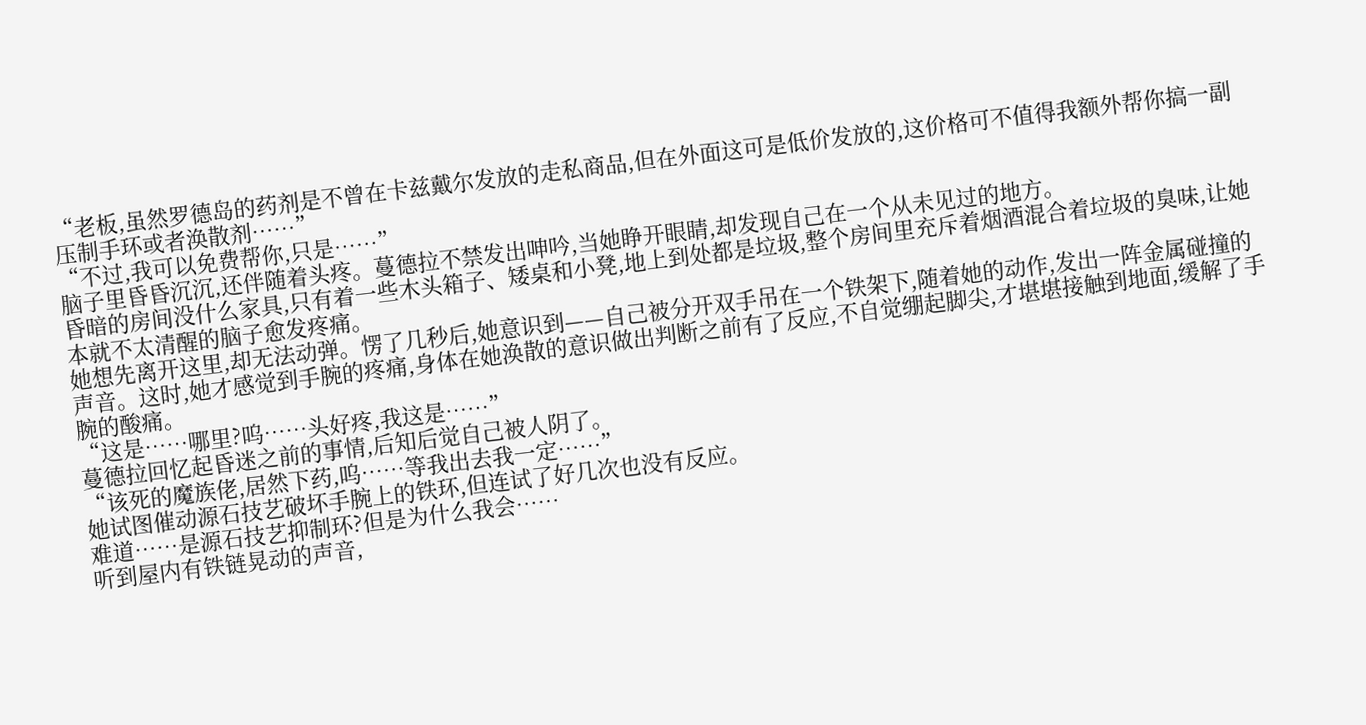“老板,虽然罗德岛的药剂是不曾在卡兹戴尔发放的走私商品,但在外面这可是低价发放的,这价格可不值得我额外帮你搞一副压制手环或者涣散剂……”
“不过,我可以免费帮你,只是……”
脑子里昏昏沉沉,还伴随着头疼。蔓德拉不禁发出呻吟,当她睁开眼睛,却发现自己在一个从未见过的地方。
昏暗的房间没什么家具,只有着一些木头箱子、矮桌和小凳,地上到处都是垃圾,整个房间里充斥着烟酒混合着垃圾的臭味,让她本就不太清醒的脑子愈发疼痛。
她想先离开这里,却无法动弹。愣了几秒后,她意识到——自己被分开双手吊在一个铁架下,随着她的动作,发出一阵金属碰撞的声音。这时,她才感觉到手腕的疼痛,身体在她涣散的意识做出判断之前有了反应,不自觉绷起脚尖,才堪堪接触到地面,缓解了手腕的酸痛。
“这是……哪里?呜……头好疼,我这是……”
蔓德拉回忆起昏迷之前的事情,后知后觉自己被人阴了。
“该死的魔族佬,居然下药,呜……等我出去我一定……”
她试图催动源石技艺破坏手腕上的铁环,但连试了好几次也没有反应。
难道……是源石技艺抑制环?但是为什么我会……
听到屋内有铁链晃动的声音,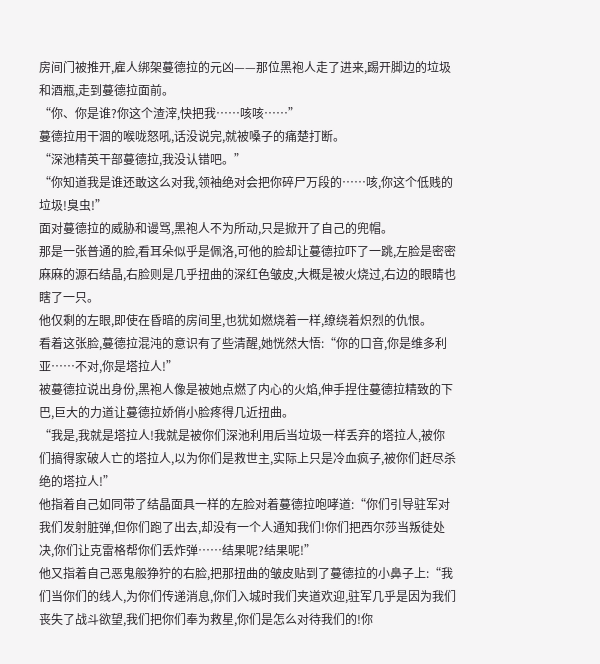房间门被推开,雇人绑架蔓德拉的元凶——那位黑袍人走了进来,踢开脚边的垃圾和酒瓶,走到蔓德拉面前。
“你、你是谁?你这个渣滓,快把我……咳咳……”
蔓德拉用干涸的喉咙怒吼,话没说完,就被嗓子的痛楚打断。
“深池精英干部蔓德拉,我没认错吧。”
“你知道我是谁还敢这么对我,领袖绝对会把你碎尸万段的……咳,你这个低贱的垃圾!臭虫!”
面对蔓德拉的威胁和谩骂,黑袍人不为所动,只是掀开了自己的兜帽。
那是一张普通的脸,看耳朵似乎是佩洛,可他的脸却让蔓德拉吓了一跳,左脸是密密麻麻的源石结晶,右脸则是几乎扭曲的深红色皱皮,大概是被火烧过,右边的眼睛也瞎了一只。
他仅剩的左眼,即使在昏暗的房间里,也犹如燃烧着一样,缭绕着炽烈的仇恨。
看着这张脸,蔓德拉混沌的意识有了些清醒,她恍然大悟:“你的口音,你是维多利亚……不对,你是塔拉人!”
被蔓德拉说出身份,黑袍人像是被她点燃了内心的火焰,伸手捏住蔓德拉精致的下巴,巨大的力道让蔓德拉娇俏小脸疼得几近扭曲。
“我是,我就是塔拉人!我就是被你们深池利用后当垃圾一样丢弃的塔拉人,被你们搞得家破人亡的塔拉人,以为你们是救世主,实际上只是冷血疯子,被你们赶尽杀绝的塔拉人!”
他指着自己如同带了结晶面具一样的左脸对着蔓德拉咆哮道:“你们引导驻军对我们发射脏弹,但你们跑了出去,却没有一个人通知我们!你们把西尔莎当叛徒处决,你们让克雷格帮你们丢炸弹……结果呢?结果呢!”
他又指着自己恶鬼般狰狞的右脸,把那扭曲的皱皮贴到了蔓德拉的小鼻子上:“我们当你们的线人,为你们传递消息,你们入城时我们夹道欢迎,驻军几乎是因为我们丧失了战斗欲望,我们把你们奉为救星,你们是怎么对待我们的!你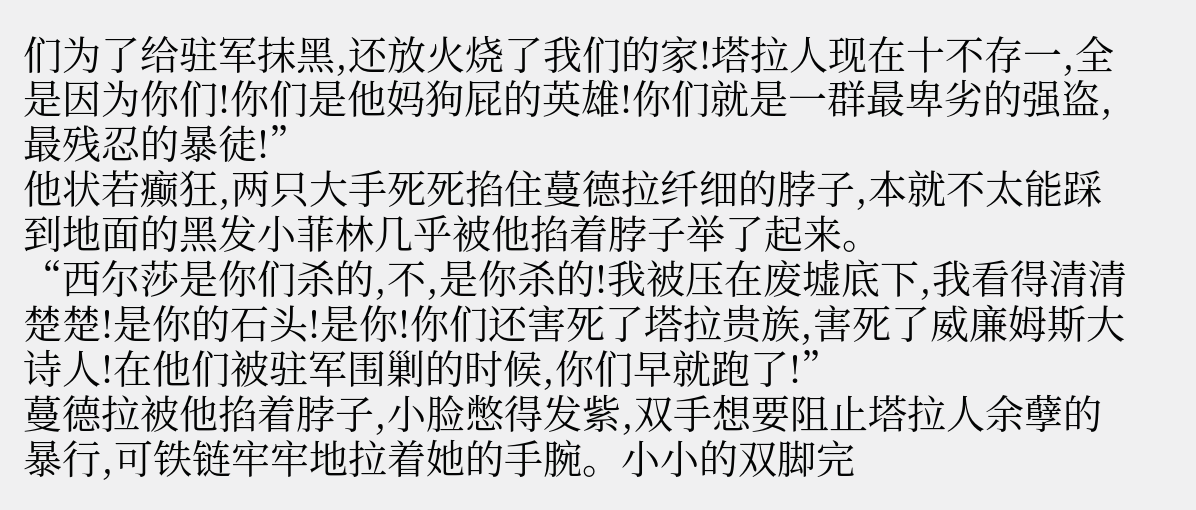们为了给驻军抹黑,还放火烧了我们的家!塔拉人现在十不存一,全是因为你们!你们是他妈狗屁的英雄!你们就是一群最卑劣的强盗,最残忍的暴徒!”
他状若癫狂,两只大手死死掐住蔓德拉纤细的脖子,本就不太能踩到地面的黑发小菲林几乎被他掐着脖子举了起来。
“西尔莎是你们杀的,不,是你杀的!我被压在废墟底下,我看得清清楚楚!是你的石头!是你!你们还害死了塔拉贵族,害死了威廉姆斯大诗人!在他们被驻军围剿的时候,你们早就跑了!”
蔓德拉被他掐着脖子,小脸憋得发紫,双手想要阻止塔拉人余孽的暴行,可铁链牢牢地拉着她的手腕。小小的双脚完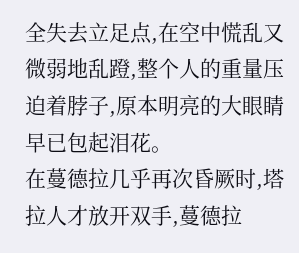全失去立足点,在空中慌乱又微弱地乱蹬,整个人的重量压迫着脖子,原本明亮的大眼睛早已包起泪花。
在蔓德拉几乎再次昏厥时,塔拉人才放开双手,蔓德拉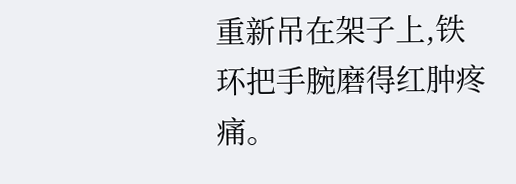重新吊在架子上,铁环把手腕磨得红肿疼痛。